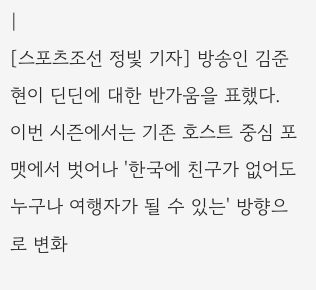|
[스포츠조선 정빛 기자] 방송인 김준현이 딘딘에 대한 반가움을 표했다.
이번 시즌에서는 기존 호스트 중심 포맷에서 벗어나 '한국에 친구가 없어도 누구나 여행자가 될 수 있는' 방향으로 변화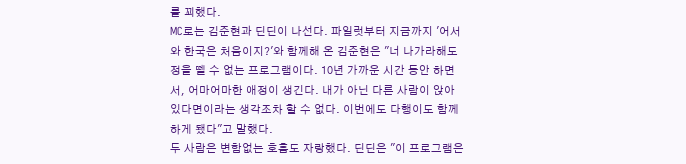를 꾀했다.
MC로는 김준현과 딘딘이 나선다. 파일럿부터 지금까지 '어서와 한국은 처음이지?'와 함께해 온 김준현은 "너 나가라해도 정을 뗄 수 없는 프로그램이다. 10년 가까운 시간 동안 하면서, 어마어마한 애정이 생긴다. 내가 아닌 다른 사람이 앉아 있다면이라는 생각조차 할 수 없다. 이번에도 다행이도 함께 하게 됐다"고 말했다.
두 사람은 변함없는 호흡도 자랑했다. 딘딘은 "이 프로그램은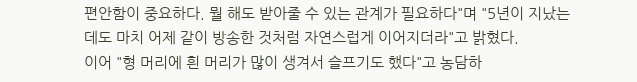편안함이 중요하다. 뭘 해도 받아줄 수 있는 관계가 필요하다"며 "5년이 지났는데도 마치 어제 같이 방송한 것처럼 자연스럽게 이어지더라"고 밝혔다.
이어 "형 머리에 흰 머리가 많이 생겨서 슬프기도 했다"고 농담하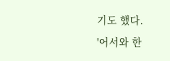기도 했다.
'어서와 한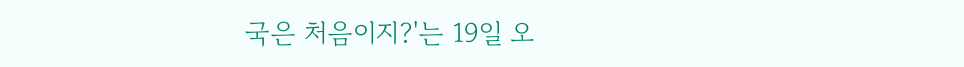국은 처음이지?'는 19일 오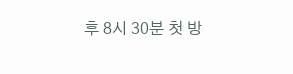후 8시 30분 첫 방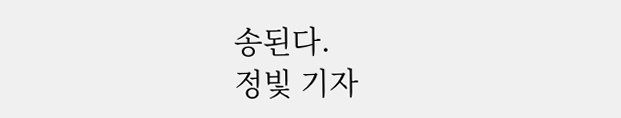송된다.
정빛 기자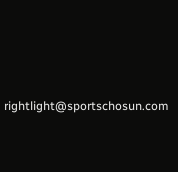rightlight@sportschosun.com